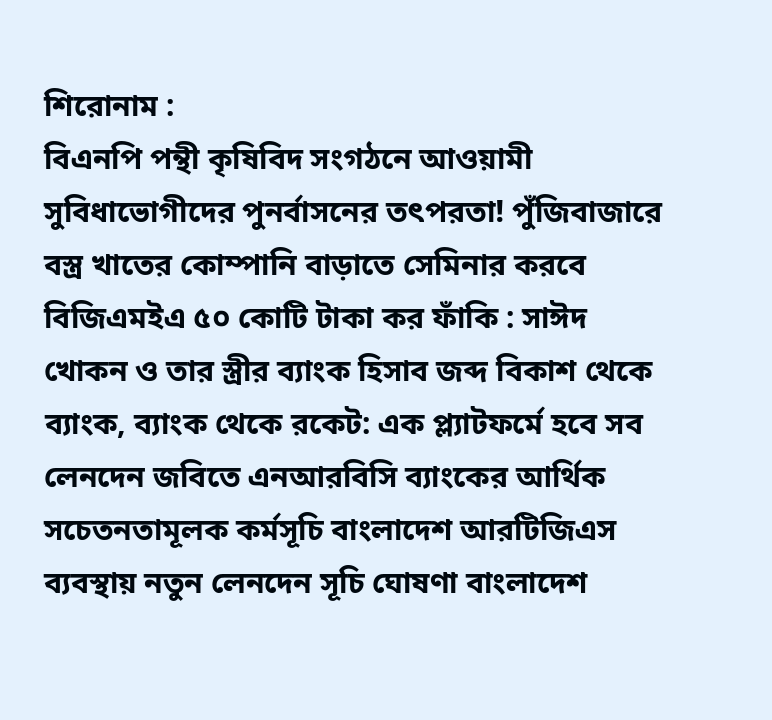শিরোনাম :
বিএনপি পন্থী কৃষিবিদ সংগঠনে আওয়ামী সুবিধাভোগীদের পুনর্বাসনের তৎপরতা! পুঁজিবাজারে বস্ত্র খাতের কোম্পানি বাড়াতে সেমিনার করবে বিজিএমইএ ৫০ কোটি টাকা কর ফাঁকি : সাঈদ খোকন ও তার স্ত্রীর ব্যাংক হিসাব জব্দ বিকাশ থেকে ব্যাংক, ব্যাংক থেকে রকেট: এক প্ল্যাটফর্মে হবে সব লেনদেন জবিতে এনআরবিসি ব্যাংকের আর্থিক সচেতনতামূলক কর্মসূচি বাংলাদেশ আরটিজিএস ব্যবস্থায় নতুন লেনদেন সূচি ঘোষণা বাংলাদেশ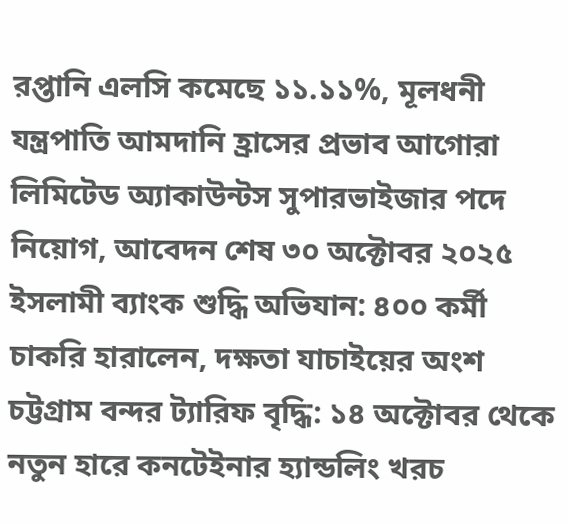রপ্তানি এলসি কমেছে ১১.১১%, মূলধনী যন্ত্রপাতি আমদানি হ্রাসের প্রভাব আগোরা লিমিটেড অ্যাকাউন্টস সুপারভাইজার পদে নিয়োগ, আবেদন শেষ ৩০ অক্টোবর ২০২৫ ইসলামী ব্যাংক শুদ্ধি অভিযান: ৪০০ কর্মী চাকরি হারালেন, দক্ষতা যাচাইয়ের অংশ চট্টগ্রাম বন্দর ট্যারিফ বৃদ্ধি: ১৪ অক্টোবর থেকে নতুন হারে কনটেইনার হ্যান্ডলিং খরচ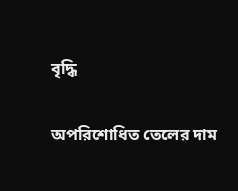বৃদ্ধি

অপরিশোধিত তেলের দাম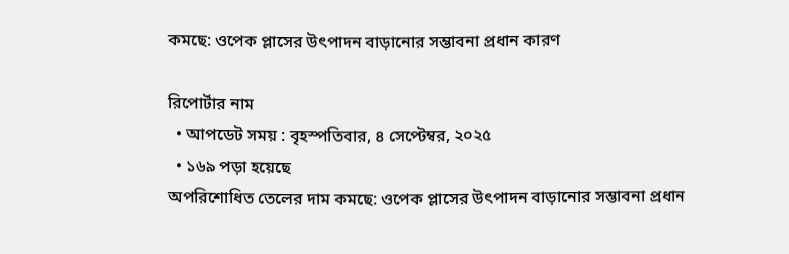কমছে: ওপেক প্লাসের উৎপাদন বাড়ানোর সম্ভাবনা প্রধান কারণ

রিপোর্টার নাম
  • আপডেট সময় : বৃহস্পতিবার, ৪ সেপ্টেম্বর, ২০২৫
  • ১৬৯ পড়া হয়েছে
অপরিশোধিত তেলের দাম কমছে: ওপেক প্লাসের উৎপাদন বাড়ানোর সম্ভাবনা প্রধান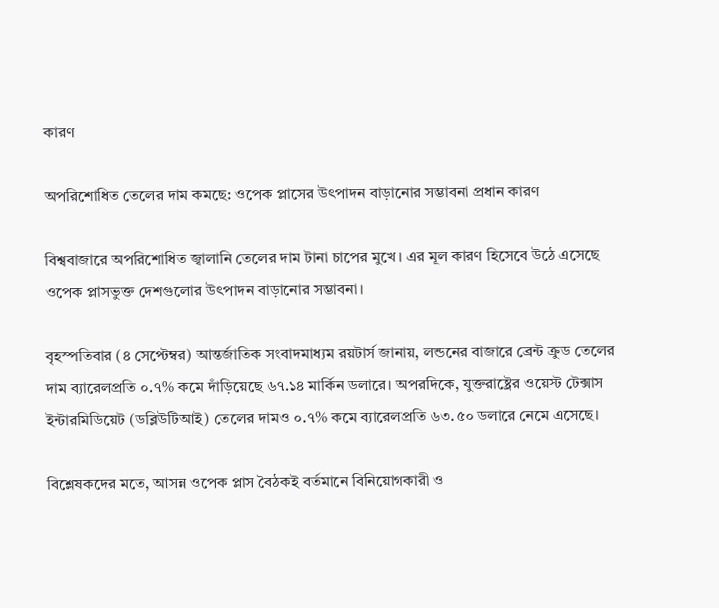কারণ

অপরিশোধিত তেলের দাম কমছে: ওপেক প্লাসের উৎপাদন বাড়ানোর সম্ভাবনা প্রধান কারণ

বিশ্ববাজারে অপরিশোধিত জ্বালানি তেলের দাম টানা চাপের মুখে। এর মূল কারণ হিসেবে উঠে এসেছে ওপেক প্লাসভুক্ত দেশগুলোর উৎপাদন বাড়ানোর সম্ভাবনা।

বৃহস্পতিবার (৪ সেপ্টেম্বর) আন্তর্জাতিক সংবাদমাধ্যম রয়টার্স জানায়, লন্ডনের বাজারে ব্রেন্ট ক্রুড তেলের দাম ব্যারেলপ্রতি ০.৭% কমে দাঁড়িয়েছে ৬৭.১৪ মার্কিন ডলারে। অপরদিকে, যুক্তরাষ্ট্রের ওয়েস্ট টেক্সাস ইন্টারমিডিয়েট (ডব্লিউটিআই) তেলের দামও ০.৭% কমে ব্যারেলপ্রতি ৬৩.৫০ ডলারে নেমে এসেছে।

বিশ্লেষকদের মতে, আসন্ন ওপেক প্লাস বৈঠকই বর্তমানে বিনিয়োগকারী ও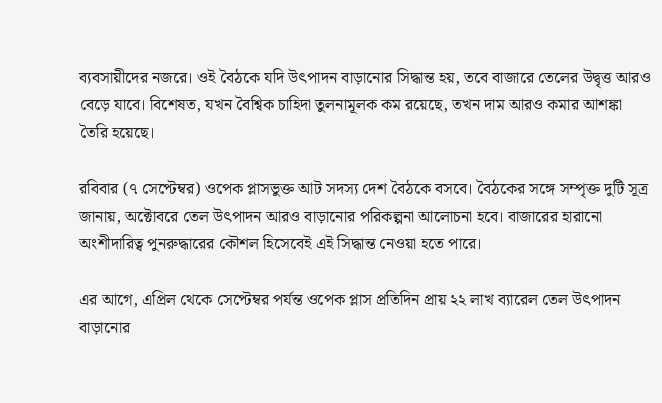ব্যবসায়ীদের নজরে। ওই বৈঠকে যদি উৎপাদন বাড়ানোর সিদ্ধান্ত হয়, তবে বাজারে তেলের উদ্বৃত্ত আরও বেড়ে যাবে। বিশেষত, যখন বৈশ্বিক চাহিদা তুলনামূলক কম রয়েছে, তখন দাম আরও কমার আশঙ্কা তৈরি হয়েছে।

রবিবার (৭ সেপ্টেম্বর) ওপেক প্লাসভুক্ত আট সদস্য দেশ বৈঠকে বসবে। বৈঠকের সঙ্গে সম্পৃক্ত দুটি সূত্র জানায়, অক্টোবরে তেল উৎপাদন আরও বাড়ানোর পরিকল্পনা আলোচনা হবে। বাজারের হারানো অংশীদারিত্ব পুনরুদ্ধারের কৌশল হিসেবেই এই সিদ্ধান্ত নেওয়া হতে পারে।

এর আগে, এপ্রিল থেকে সেপ্টেম্বর পর্যন্ত ওপেক প্লাস প্রতিদিন প্রায় ২২ লাখ ব্যারেল তেল উৎপাদন বাড়ানোর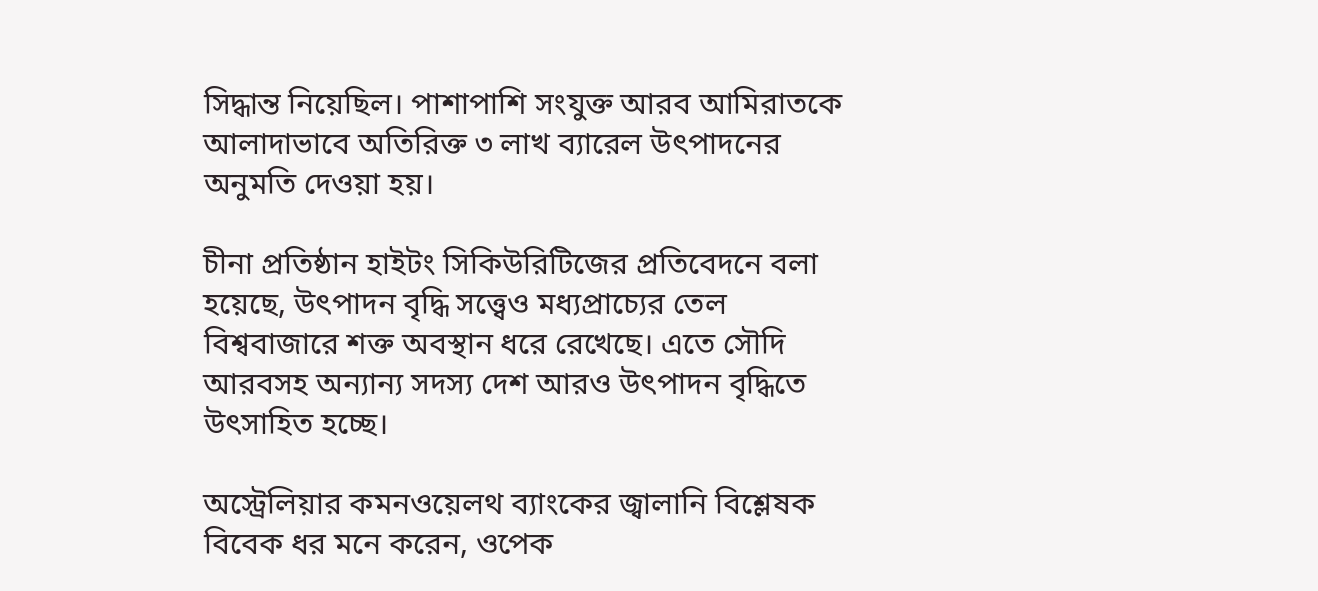সিদ্ধান্ত নিয়েছিল। পাশাপাশি সংযুক্ত আরব আমিরাতকে আলাদাভাবে অতিরিক্ত ৩ লাখ ব্যারেল উৎপাদনের অনুমতি দেওয়া হয়।

চীনা প্রতিষ্ঠান হাইটং সিকিউরিটিজের প্রতিবেদনে বলা হয়েছে, উৎপাদন বৃদ্ধি সত্ত্বেও মধ্যপ্রাচ্যের তেল বিশ্ববাজারে শক্ত অবস্থান ধরে রেখেছে। এতে সৌদি আরবসহ অন্যান্য সদস্য দেশ আরও উৎপাদন বৃদ্ধিতে উৎসাহিত হচ্ছে।

অস্ট্রেলিয়ার কমনওয়েলথ ব্যাংকের জ্বালানি বিশ্লেষক বিবেক ধর মনে করেন, ওপেক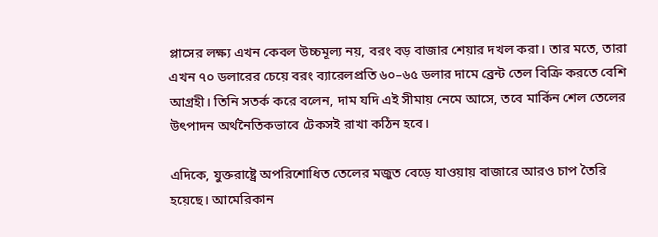প্লাসের লক্ষ্য এখন কেবল উচ্চমূল্য নয়, বরং বড় বাজার শেয়ার দখল করা। তার মতে, তারা এখন ৭০ ডলারের চেয়ে বরং ব্যারেলপ্রতি ৬০–৬৫ ডলার দামে ব্রেন্ট তেল বিক্রি করতে বেশি আগ্রহী। তিনি সতর্ক করে বলেন, দাম যদি এই সীমায় নেমে আসে, তবে মার্কিন শেল তেলের উৎপাদন অর্থনৈতিকভাবে টেকসই রাখা কঠিন হবে।

এদিকে, যুক্তরাষ্ট্রে অপরিশোধিত তেলের মজুত বেড়ে যাওয়ায় বাজারে আরও চাপ তৈরি হয়েছে। আমেরিকান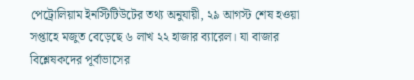পেট্রোলিয়াম ইনস্টিটিউটের তথ্য অনুযায়ী, ২৯ আগস্ট শেষ হওয়া সপ্তাহে মজুত বেড়েছে ৬ লাখ ২২ হাজার ব্যারেল। যা বাজার বিশ্লেষকদের পূর্বাভাসের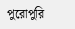পুরোপুরি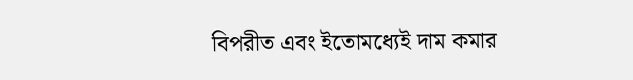বিপরীত এবং ইতোমধ্যেই দাম কমার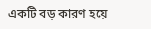একটি বড় কারণ হয়ে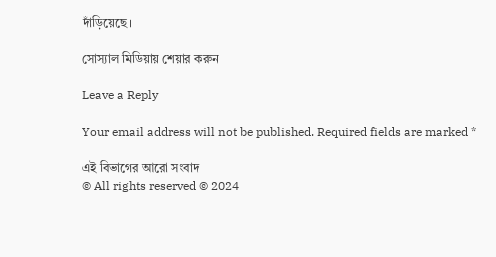দাঁড়িয়েছে।

সোস্যাল মিডিয়ায় শেয়ার করুন

Leave a Reply

Your email address will not be published. Required fields are marked *

এই বিভাগের আরো সংবাদ
© All rights reserved © 2024